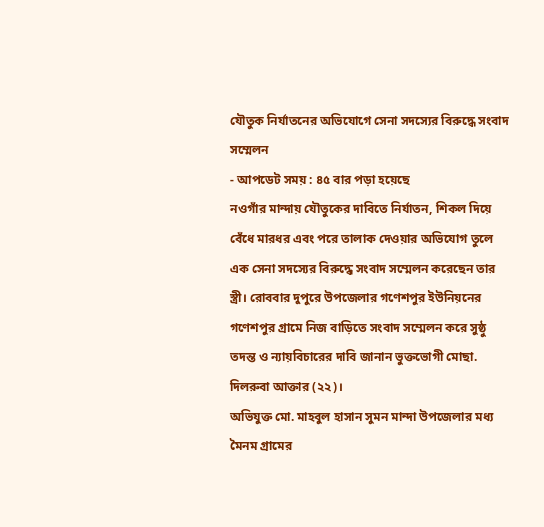যৌতুক নির্যাতনের অভিযোগে সেনা সদস্যের বিরুদ্ধে সংবাদ সম্মেলন
- আপডেট সময় : ৪৫ বার পড়া হয়েছে
নওগাঁর মান্দায় যৌতুকের দাবিতে নির্যাতন, শিকল দিয়ে বেঁধে মারধর এবং পরে তালাক দেওয়ার অভিযোগ তুলে এক সেনা সদস্যের বিরুদ্ধে সংবাদ সম্মেলন করেছেন তার স্ত্রী। রোববার দুপুরে উপজেলার গণেশপুর ইউনিয়নের গণেশপুর গ্রামে নিজ বাড়িতে সংবাদ সম্মেলন করে সুষ্ঠু তদন্ত ও ন্যায়বিচারের দাবি জানান ভুক্তভোগী মোছা. দিলরুবা আক্তার (২২)।
অভিযুক্ত মো. মাহবুল হাসান সুমন মান্দা উপজেলার মধ্য মৈনম গ্রামের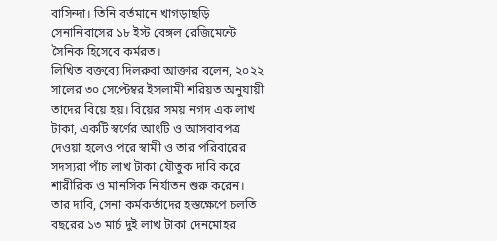বাসিন্দা। তিনি বর্তমানে খাগড়াছড়ি সেনানিবাসের ১৮ ইস্ট বেঙ্গল রেজিমেন্টে সৈনিক হিসেবে কর্মরত।
লিখিত বক্তব্যে দিলরুবা আক্তার বলেন, ২০২২ সালের ৩০ সেপ্টেম্বর ইসলামী শরিয়ত অনুযায়ী তাদের বিয়ে হয়। বিয়ের সময় নগদ এক লাখ টাকা, একটি স্বর্ণের আংটি ও আসবাবপত্র দেওয়া হলেও পরে স্বামী ও তার পরিবারের সদস্যরা পাঁচ লাখ টাকা যৌতুক দাবি করে শারীরিক ও মানসিক নির্যাতন শুরু করেন।
তার দাবি, সেনা কর্মকর্তাদের হস্তক্ষেপে চলতি বছরের ১৩ মার্চ দুই লাখ টাকা দেনমোহর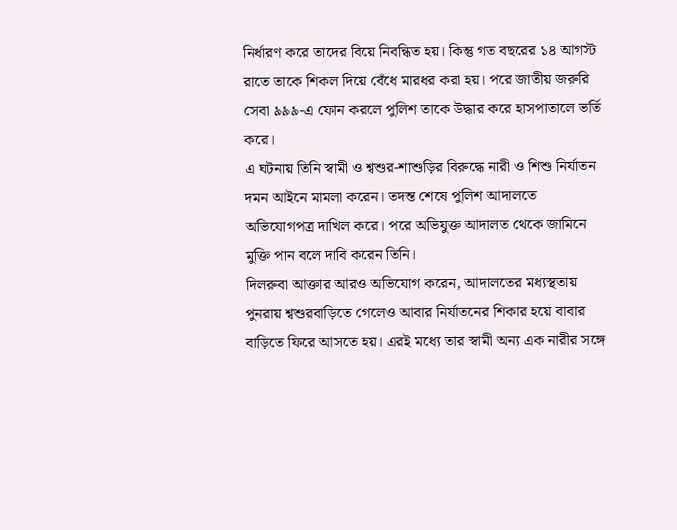নির্ধারণ করে তাদের বিয়ে নিবন্ধিত হয়। কিন্তু গত বছরের ১৪ আগস্ট রাতে তাকে শিকল দিয়ে বেঁধে মারধর করা হয়। পরে জাতীয় জরুরি সেবা ৯৯৯-এ ফোন করলে পুলিশ তাকে উদ্ধার করে হাসপাতালে ভর্তি করে।
এ ঘটনায় তিনি স্বামী ও শ্বশুর-শাশুড়ির বিরুদ্ধে নারী ও শিশু নির্যাতন দমন আইনে মামলা করেন। তদন্ত শেষে পুলিশ আদালতে অভিযোগপত্র দাখিল করে। পরে অভিযুক্ত আদালত থেকে জামিনে মুক্তি পান বলে দাবি করেন তিনি।
দিলরুবা আক্তার আরও অভিযোগ করেন, আদালতের মধ্যস্থতায় পুনরায় শ্বশুরবাড়িতে গেলেও আবার নির্যাতনের শিকার হয়ে বাবার বাড়িতে ফিরে আসতে হয়। এরই মধ্যে তার স্বামী অন্য এক নারীর সঙ্গে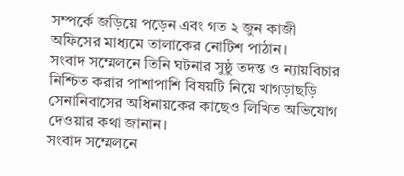সম্পর্কে জড়িয়ে পড়েন এবং গত ২ জুন কাজী অফিসের মাধ্যমে তালাকের নোটিশ পাঠান।
সংবাদ সম্মেলনে তিনি ঘটনার সুষ্ঠু তদন্ত ও ন্যায়বিচার নিশ্চিত করার পাশাপাশি বিষয়টি নিয়ে খাগড়াছড়ি সেনানিবাসের অধিনায়কের কাছেও লিখিত অভিযোগ দেওয়ার কথা জানান।
সংবাদ সম্মেলনে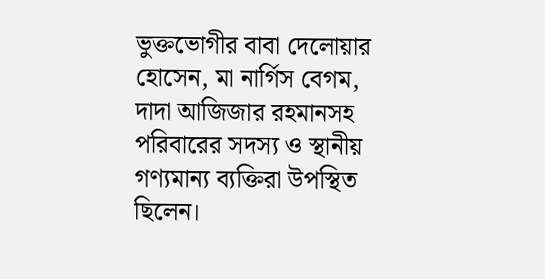ভুক্তভোগীর বাবা দেলোয়ার হোসেন, মা নার্গিস বেগম, দাদা আজিজার রহমানসহ পরিবারের সদস্য ও স্থানীয় গণ্যমান্য ব্যক্তিরা উপস্থিত ছিলেন।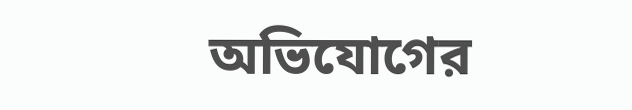অভিযোগের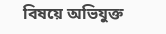বিষয়ে অভিযুক্ত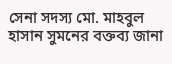সেনা সদস্য মো. মাহবুল হাসান সুমনের বক্তব্য জানা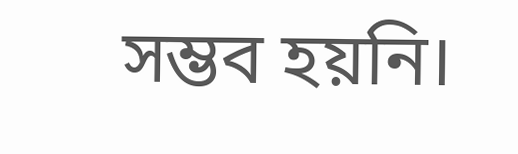সম্ভব হয়নি।